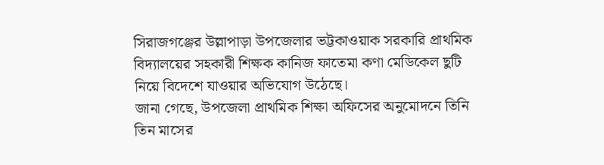সিরাজগঞ্জের উল্লাপাড়া উপজেলার ভট্টকাওয়াক সরকারি প্রাথমিক বিদ্যালয়ের সহকারী শিক্ষক কানিজ ফাতেমা কণা মেডিকেল ছুটি নিয়ে বিদেশে যাওয়ার অভিযোগ উঠেছে।
জানা গেছে, উপজেলা প্রাথমিক শিক্ষা অফিসের অনুমোদনে তিনি তিন মাসের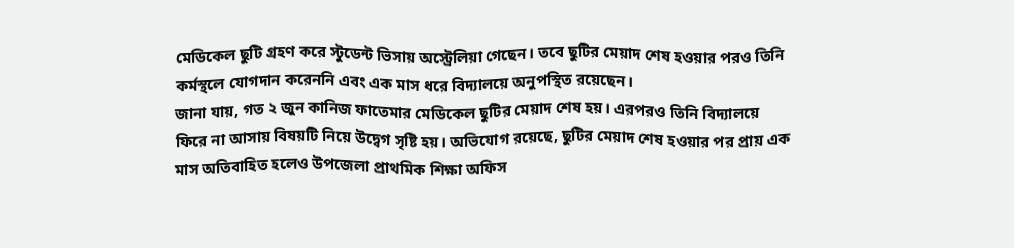মেডিকেল ছুটি গ্রহণ করে স্টুডেন্ট ভিসায় অস্ট্রেলিয়া গেছেন। তবে ছুটির মেয়াদ শেষ হওয়ার পরও তিনি কর্মস্থলে যোগদান করেননি এবং এক মাস ধরে বিদ্যালয়ে অনুপস্থিত রয়েছেন।
জানা যায়, গত ২ জুন কানিজ ফাতেমার মেডিকেল ছুটির মেয়াদ শেষ হয়। এরপরও তিনি বিদ্যালয়ে ফিরে না আসায় বিষয়টি নিয়ে উদ্বেগ সৃষ্টি হয়। অভিযোগ রয়েছে, ছুটির মেয়াদ শেষ হওয়ার পর প্রায় এক মাস অতিবাহিত হলেও উপজেলা প্রাথমিক শিক্ষা অফিস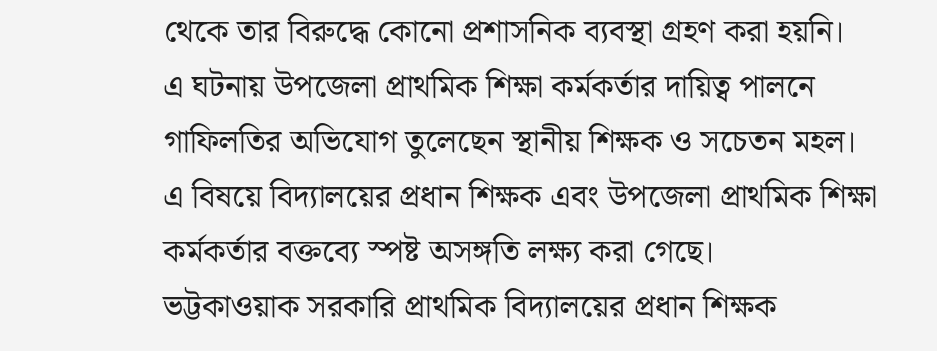থেকে তার বিরুদ্ধে কোনো প্রশাসনিক ব্যবস্থা গ্রহণ করা হয়নি।
এ ঘটনায় উপজেলা প্রাথমিক শিক্ষা কর্মকর্তার দায়িত্ব পালনে গাফিলতির অভিযোগ তুলেছেন স্থানীয় শিক্ষক ও সচেতন মহল। এ বিষয়ে বিদ্যালয়ের প্রধান শিক্ষক এবং উপজেলা প্রাথমিক শিক্ষা কর্মকর্তার বক্তব্যে স্পষ্ট অসঙ্গতি লক্ষ্য করা গেছে।
ভট্টকাওয়াক সরকারি প্রাথমিক বিদ্যালয়ের প্রধান শিক্ষক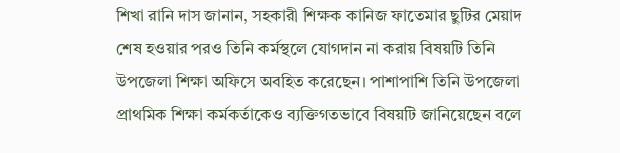শিখা রানি দাস জানান, সহকারী শিক্ষক কানিজ ফাতেমার ছুটির মেয়াদ শেষ হওয়ার পরও তিনি কর্মস্থলে যোগদান না করায় বিষয়টি তিনি উপজেলা শিক্ষা অফিসে অবহিত করেছেন। পাশাপাশি তিনি উপজেলা প্রাথমিক শিক্ষা কর্মকর্তাকেও ব্যক্তিগতভাবে বিষয়টি জানিয়েছেন বলে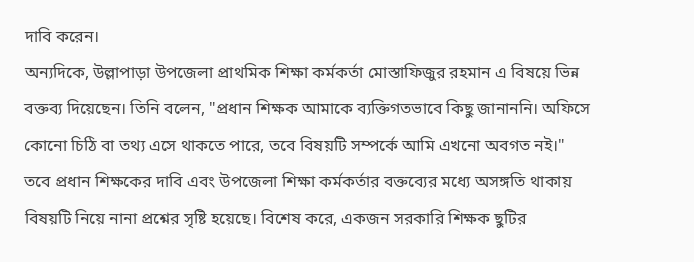দাবি করেন।
অন্যদিকে, উল্লাপাড়া উপজেলা প্রাথমিক শিক্ষা কর্মকর্তা মোস্তাফিজুর রহমান এ বিষয়ে ভিন্ন বক্তব্য দিয়েছেন। তিনি বলেন, "প্রধান শিক্ষক আমাকে ব্যক্তিগতভাবে কিছু জানাননি। অফিসে কোনো চিঠি বা তথ্য এসে থাকতে পারে, তবে বিষয়টি সম্পর্কে আমি এখনো অবগত নই।"
তবে প্রধান শিক্ষকের দাবি এবং উপজেলা শিক্ষা কর্মকর্তার বক্তব্যের মধ্যে অসঙ্গতি থাকায় বিষয়টি নিয়ে নানা প্রশ্নের সৃষ্টি হয়েছে। বিশেষ করে, একজন সরকারি শিক্ষক ছুটির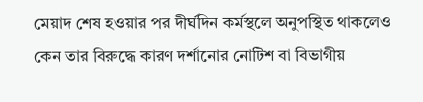মেয়াদ শেষ হওয়ার পর দীর্ঘদিন কর্মস্থলে অনুপস্থিত থাকলেও কেন তার বিরুদ্ধে কারণ দর্শানোর নোটিশ বা বিভাগীয়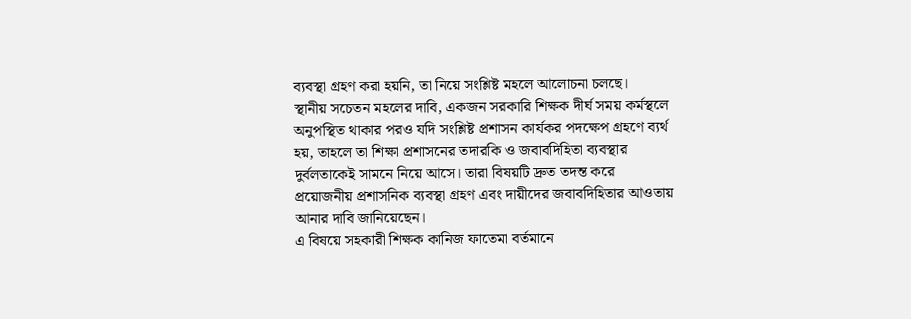ব্যবস্থা গ্রহণ করা হয়নি, তা নিয়ে সংশ্লিষ্ট মহলে আলোচনা চলছে।
স্থানীয় সচেতন মহলের দাবি, একজন সরকারি শিক্ষক দীর্ঘ সময় কর্মস্থলে অনুপস্থিত থাকার পরও যদি সংশ্লিষ্ট প্রশাসন কার্যকর পদক্ষেপ গ্রহণে ব্যর্থ হয়, তাহলে তা শিক্ষা প্রশাসনের তদারকি ও জবাবদিহিতা ব্যবস্থার দুর্বলতাকেই সামনে নিয়ে আসে। তারা বিষয়টি দ্রুত তদন্ত করে প্রয়োজনীয় প্রশাসনিক ব্যবস্থা গ্রহণ এবং দায়ীদের জবাবদিহিতার আওতায় আনার দাবি জানিয়েছেন।
এ বিষয়ে সহকারী শিক্ষক কানিজ ফাতেমা বর্তমানে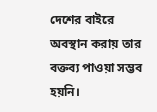দেশের বাইরে অবস্থান করায় তার বক্তব্য পাওয়া সম্ভব হয়নি।